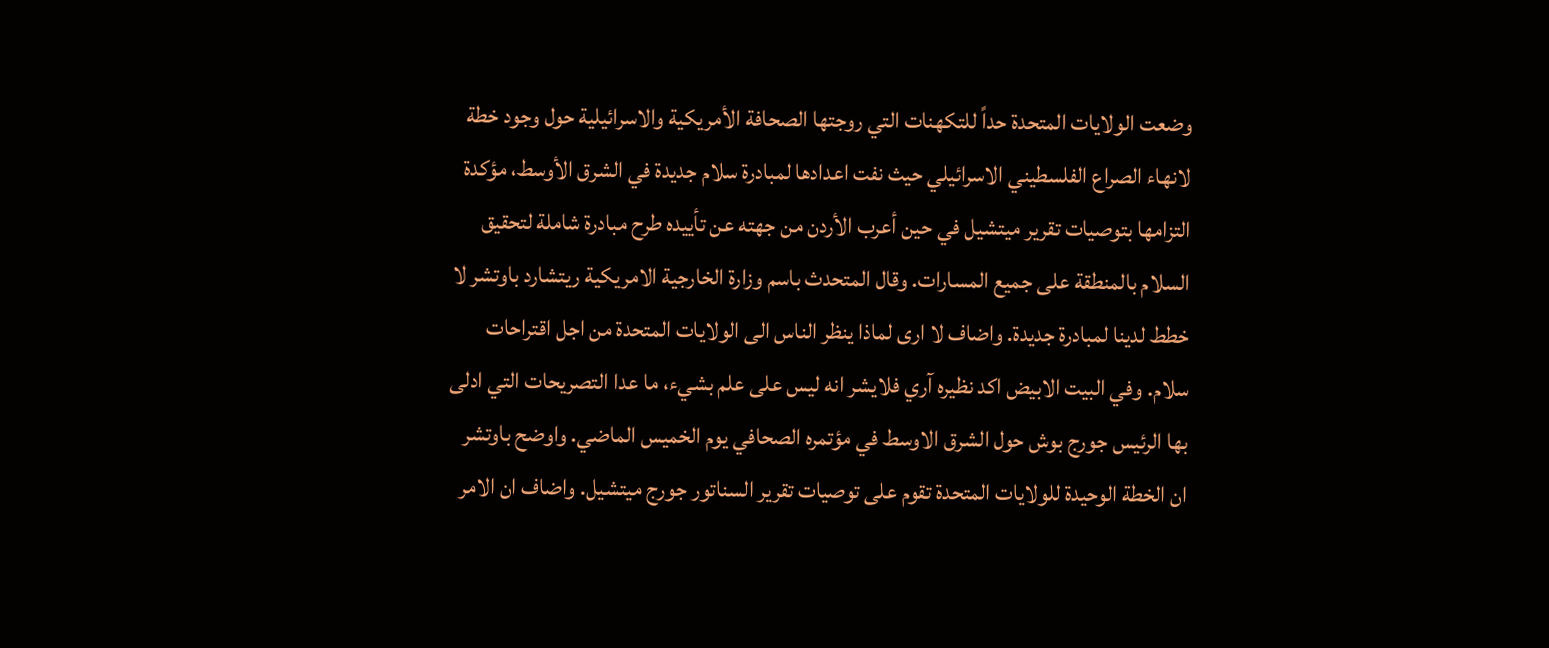وضعت الولايات المتحدة حداً للتكهنات التي روجتها الصحافة الأمريكية والاسرائيلية حول وجود خطة لانهاء الصراع الفلسطيني الاسرائيلي حيث نفت اعدادها لمبادرة سلام جديدة في الشرق الأوسط، مؤكدة التزامها بتوصيات تقرير ميتشيل في حين أعرب الأردن من جهته عن تأييده طرح مبادرة شاملة لتحقيق السلام بالمنطقة على جميع المسارات. وقال المتحدث باسم وزارة الخارجية الامريكية ريتشارد باوتشر لا خطط لدينا لمبادرة جديدة. واضاف لا ارى لماذا ينظر الناس الى الولايات المتحدة من اجل اقتراحات سلام. وفي البيت الابيض اكد نظيره آري فلايشر انه ليس على علم بشيء، ما عدا التصريحات التي ادلى بها الرئيس جورج بوش حول الشرق الاوسط في مؤتمره الصحافي يوم الخميس الماضي. واوضح باوتشر ان الخطة الوحيدة للولايات المتحدة تقوم على توصيات تقرير السناتور جورج ميتشيل. واضاف ان الامر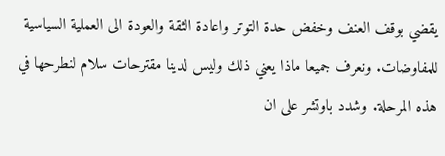يقضي بوقف العنف وخفض حدة التوتر واعادة الثقة والعودة الى العملية السياسية للمفاوضات. ونعرف جميعا ماذا يعني ذلك وليس لدينا مقترحات سلام لنطرحها في هذه المرحلة. وشدد باوتشر على ان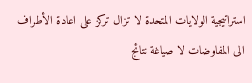استراتيجية الولايات المتحدة لا تزال تركز على اعادة الأطراف الى المفاوضات لا صياغة نتائج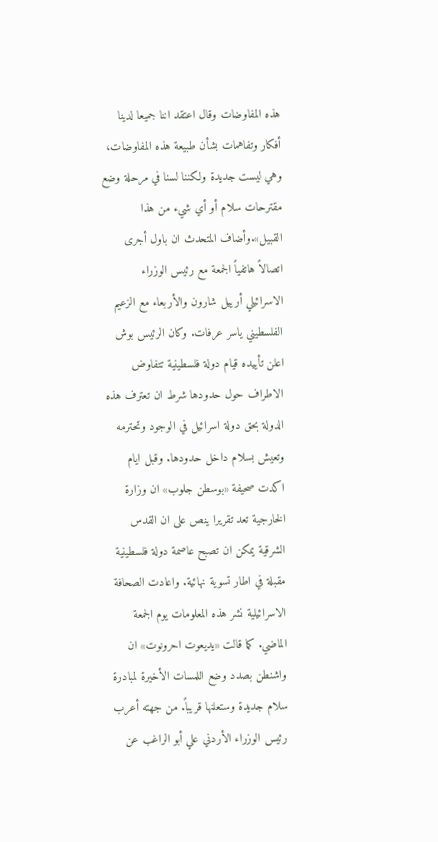هذه المفاوضات وقال اعتقد اننا جميعا لدينا أفكار وتفاهمات بشأن طبيعة هذه المفاوضات، وهي ليست جديدة ولكننا لسنا في مرحلة وضع مقترحات سلام أو أي شيء من هذا القبيل».وأضاف المتحدث ان باول أجرى اتصالاً هاتفياً الجمعة مع رئيس الوزراء الاسرائيلي أرييل شارون والأربعاء مع الزعيم الفلسطيني ياسر عرفات. وكان الرئيس بوش اعلن تأييده قيام دولة فلسطينية تتفاوض الاطراف حول حدودها شرط ان تعترف هذه الدولة بحق دولة اسرائيل في الوجود وتحترمه وتعيش بسلام داخل حدودها. وقبل ايام اكدت صحيفة «بوسطن جلوب» ان وزارة الخارجية تعد تقريرا ينص على ان القدس الشرقية يمكن ان تصبح عاصمة دولة فلسطينية مقبلة في اطار تسوية نهائية. واعادت الصحافة الاسرائيلية نشر هذه المعلومات يوم الجمعة الماضي. كما قالت «يديعوت احرونوت» ان واشنطن بصدد وضع اللمسات الأخيرة لمبادرة سلام جديدة وستعلنها قريباً. من جهته أعرب رئيس الوزراء الأردني علي أبو الراغب عن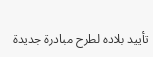تأييد بلاده لطرح مبادرة جديدة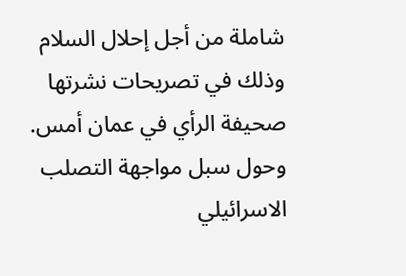شاملة من أجل إحلال السلام وذلك في تصريحات نشرتها صحيفة الرأي في عمان أمس. وحول سبل مواجهة التصلب الاسرائيلي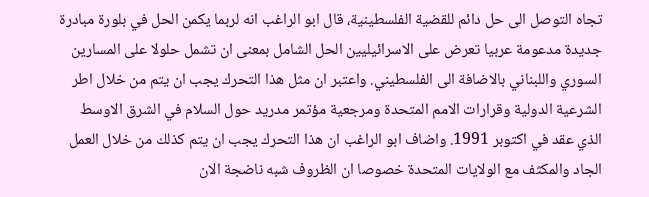تجاه التوصل الى حل دائم للقضية الفلسطينية، قال ابو الراغب انه لربما يكمن الحل في بلورة مبادرة جديدة مدعومة عربيا تعرض على الاسرائيليين الحل الشامل بمعنى ان تشمل حلولا على المسارين السوري واللبناني بالاضافة الى الفلسطيني. واعتبر ان مثل هذا التحرك يجب ان يتم من خلال اطر الشرعية الدولية وقرارات الامم المتحدة ومرجعية مؤتمر مدريد حول السلام في الشرق الاوسط الذي عقد في اكتوبر 1991. واضاف ابو الراغب ان هذا التحرك يجب ان يتم كذلك من خلال العمل الجاد والمكثف مع الولايات المتحدة خصوصا ان الظروف شبه ناضجة الان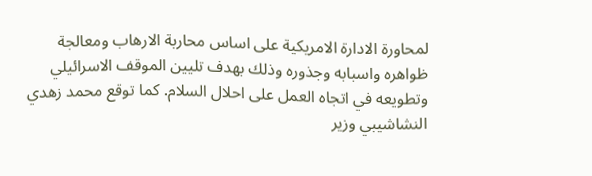لمحاورة الادارة الامريكية على اساس محاربة الارهاب ومعالجة ظواهره واسبابه وجذوره وذلك بهدف تليين الموقف الاسرائيلي وتطويعه في اتجاه العمل على احلال السلام. كما توقع محمد زهدي النشاشيبي وزير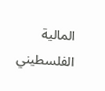المالية الفلسطيني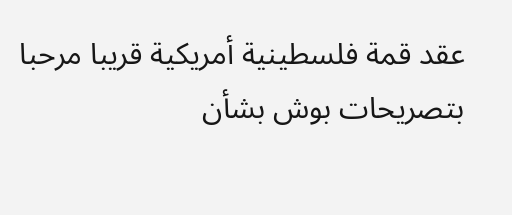عقد قمة فلسطينية أمريكية قريبا مرحبا بتصريحات بوش بشأن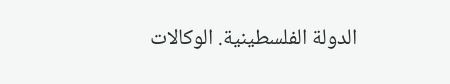الدولة الفلسطينية. الوكالات